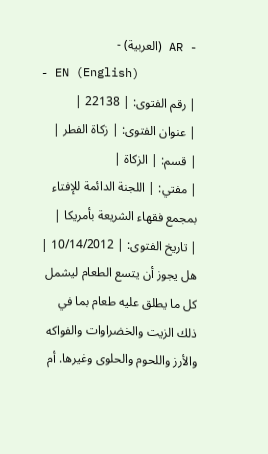- AR (العربية) -
- EN (English)
| رقم الفتوى: | 22138 |
| عنوان الفتوى: | زكاة الفطر |
| قسم: | الزكاة |
| مفتي: | اللجنة الدائمة للإفتاء بمجمع فقهاء الشريعة بأمريكا |
| تاريخ الفتوى: | 10/14/2012 |
هل يجوز أن يتسع الطعام ليشمل كل ما يطلق عليه طعام بما في ذلك الزيت والخضراوات والفواكه والأرز واللحوم والحلوى وغيرها. أم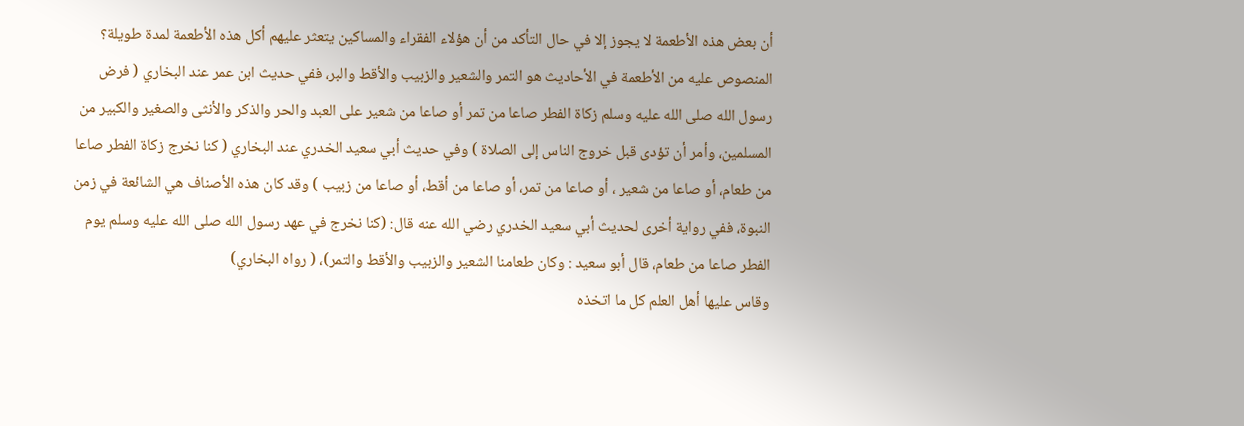أن بعض هذه الأطعمة لا يجوز إلا في حال التأكد من أن هؤلاء الفقراء والمساكين يتعثر عليهم أكل هذه الأطعمة لمدة طويلة؟
المنصوص عليه من الأطعمة في الأحاديث هو التمر والشعير والزبيب والأقط والبر، ففي حديث ابن عمر عند البخاري ( فرض رسول الله صلى الله عليه وسلم زكاة الفطر صاعا من تمر أو صاعا من شعير على العبد والحر والذكر والأنثى والصغير والكبير من المسلمين، وأمر أن تؤدى قبل خروج الناس إلى الصلاة ) وفي حديث أبي سعيد الخدري عند البخاري ( كنا نخرج زكاة الفطر صاعا من طعام، أو صاعا من شعير ، أو صاعا من تمر، أو صاعا من أقط، أو صاعا من زبيب ) وقد كان هذه الأصناف هي الشائعة في زمن النبوة، ففي رواية أخرى لحديث أبي سعيد الخدري رضي الله عنه قال: (كنا نخرج في عهد رسول الله صلى الله عليه وسلم يوم الفطر صاعا من طعام، قال أبو سعيد : وكان طعامنا الشعير والزبيب والأقط والتمر)، ( رواه البخاري)
وقاس عليها أهل العلم كل ما اتخذه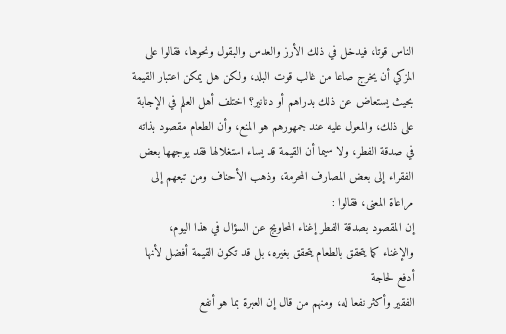الناس قوتا، فيدخل في ذلك الأرز والعدس والبقول ونحوها، فقالوا على المزكي أن يخرج صاعا من غالب قوت البلد، ولكن هل يمكن اعتبار القيمة بحيث يستعاض عن ذلك بدراهم أو دنانير؟ اختلف أهل العلم في الإجابة على ذلك، والمعول عليه عند جمهورهم هو المنع، وأن الطعام مقصود بذاته في صدقة الفطر، ولا سيما أن القيمة قد يساء استغلالها فقد يوجهها بعض الفقراء إلى بعض المصارف المحرمة، وذهب الأحناف ومن تبعهم إلى مراعاة المعنى، فقالوا :
إن المقصود بصدقة الفطر إغناء المحاويج عن السؤال في هذا اليوم،
والإغناء كما يتحقق بالطعام يتحقق بغيره، بل قد تكون القيمة أفضل لأنها أدفع لحاجة
الفقير وأكثر نفعا له، ومنهم من قال إن العبرة بما هو أنفع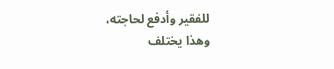للفقير وأدفع لحاجته،
وهذا يختلف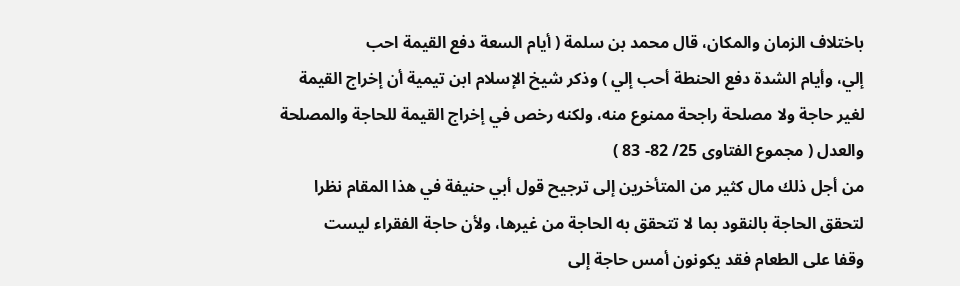باختلاف الزمان والمكان، قال محمد بن سلمة ( أيام السعة دفع القيمة احب
إلي، وأيام الشدة دفع الحنطة أحب إلي ) وذكر شيخ الإسلام ابن تيمية أن إخراج القيمة
لغير حاجة ولا مصلحة راجحة ممنوع منه، ولكنه رخص في إخراج القيمة للحاجة والمصلحة
والعدل ( مجموع الفتاوى 25/ 82- 83 )
من أجل ذلك مال كثير من المتأخرين إلى ترجيح قول أبي حنيفة في هذا المقام نظرا
لتحقق الحاجة بالنقود بما لا تتحقق به الحاجة من غيرها، ولأن حاجة الفقراء ليست
وقفا على الطعام فقد يكونون أمس حاجة إلى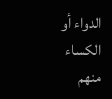الدواء أو الكساء منهم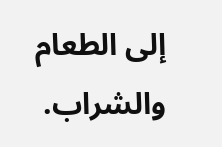إلى الطعام
والشراب.